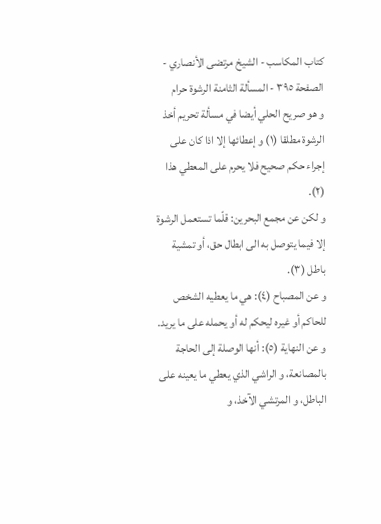كتاب المكاسب - الشيخ مرتضى الأنصاري - الصفحة ٣٩٥ - المسألة الثامنة الرشوة حرام
و هو صريح الحلي أيضا في مسألة تحريم أخذ الرشوة مطلقا (١) و إعطائها إلا اذا كان على إجراء حكم صحيح فلا يحرم على المعطي هذا (٢).
و لكن عن مجمع البحرين: قلّما تستعمل الرشوة إلا فيما يتوصل به الى ابطال حق، أو تمشية باطل (٣).
و عن المصباح (٤): هي ما يعطيه الشخص للحاكم أو غيره ليحكم له أو يحمله على ما يريد.
و عن النهاية (٥): أنها الوصلة إلى الحاجة بالمصانعة، و الراشي الذي يعطي ما يعينه على الباطل، و المرتشي الآخذ، و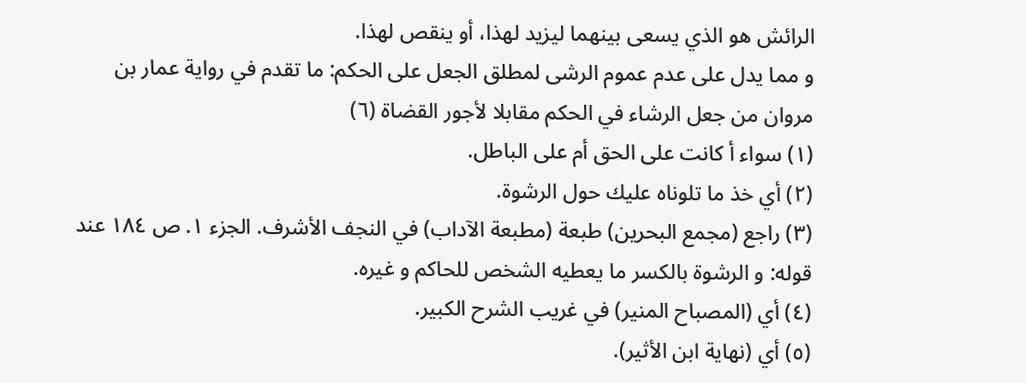الرائش هو الذي يسعى بينهما ليزيد لهذا، أو ينقص لهذا.
و مما يدل على عدم عموم الرشى لمطلق الجعل على الحكم: ما تقدم في رواية عمار بن مروان من جعل الرشاء في الحكم مقابلا لأجور القضاة (٦)
(١) سواء أ كانت على الحق أم على الباطل.
(٢) أي خذ ما تلوناه عليك حول الرشوة.
(٣) راجع (مجمع البحرين) طبعة (مطبعة الآداب) في النجف الأشرف. الجزء ١. ص ١٨٤ عند قوله: و الرشوة بالكسر ما يعطيه الشخص للحاكم و غيره.
(٤) أي (المصباح المنير) في غريب الشرح الكبير.
(٥) أي (نهاية ابن الأثير).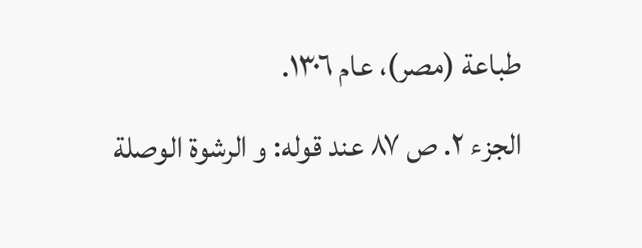طباعة (مصر)، عام ١٣٠٦.
الجزء ٢. ص ٨٧ عند قوله: و الرشوة الوصلة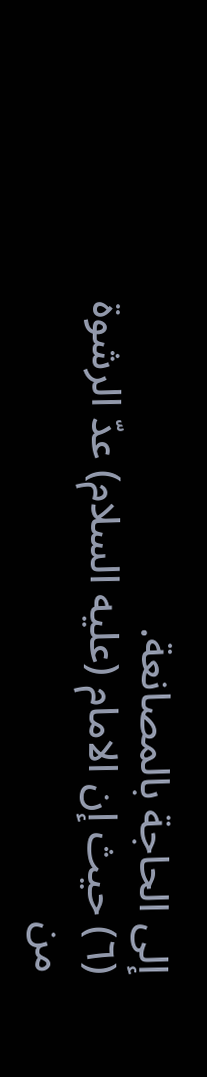إلى الحاجة بالمصانعة.
(٦) حيث إن الامام (عليه السلام) عدّ الرشوة من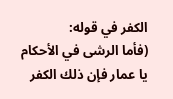الكفر في قوله:
(فأما الرشى في الأحكام يا عمار فإن ذلك الكفر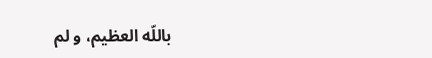باللّه العظيم، و لم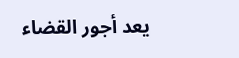يعد أجور القضاء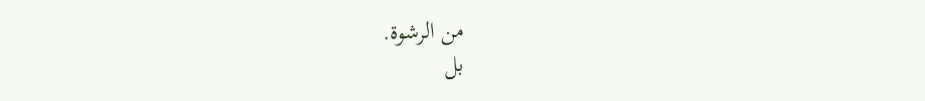من الرشوة.
بل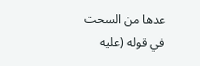عدها من السحت في قوله (عليه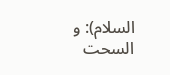السلام): و السحت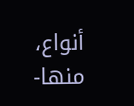أنواع، منها-